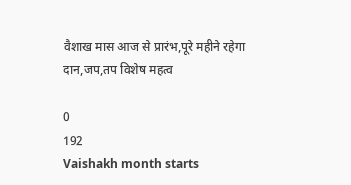वैशाख मास आज से प्रारंभ,पूरे महीने रहेगा दान,जप,तप विशेष महत्व

0
192
Vaishakh month starts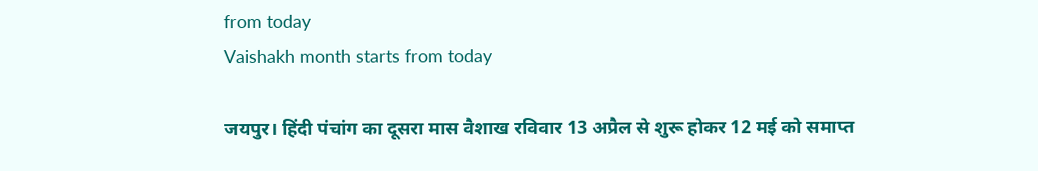from today
Vaishakh month starts from today

जयपुर। हिंदी पंचांग का दूसरा मास वैशाख रविवार 13 अप्रैल से शुरू होकर 12 मई को समाप्त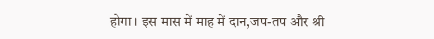होगा। इस मास में माह में दान,जप-तप और श्री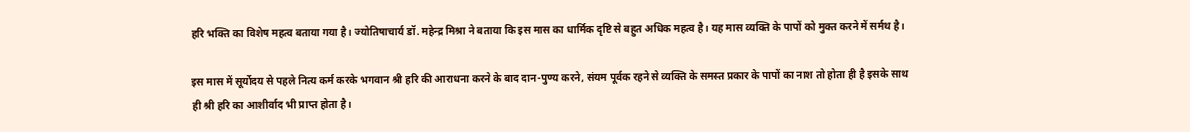हरि भक्ति का विशेष महत्व बताया गया है। ज्योतिषाचार्य डॉ. महेन्द्र मिश्रा ने बताया कि इस मास का धार्मिक दृष्टि से बहुत अधिक महत्व है। यह मास व्यक्ति के पापों को मुक्त करने में सर्मथ है।

इस मास में सूर्योदय से पहले नित्य कर्म करके भगवान श्री हरि की आराधना करने के बाद दान-पुण्य करने, संयम पूर्वक रहने से व्यक्ति के समस्त प्रकार के पापों का नाश तो होता ही है इसके साथ ही श्री हरि का आशीर्वाद भी प्राप्त होता है।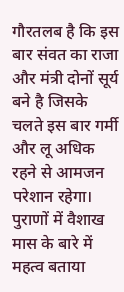गौरतलब है कि इस बार संवत का राजा और मंत्री दोनों सूर्य बने है जिसके चलते इस बार गर्मी और लू अधिक रहने से आमजन परेशान रहेगा। पुराणों में वैशाख मास के बारे में महत्व बताया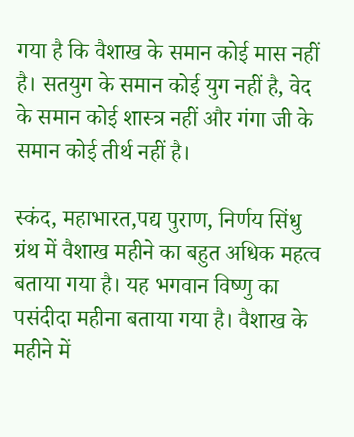गया है कि वैशाख के समान कोई मास नहीं है। सतयुग के समान कोई युग नहीं है, वेद के समान कोई शास्त्र नहीं और गंगा जी के समान कोई तीर्थ नहीं है।

स्कंद, महाभारत,पद्य पुराण, निर्णय सिंधु ग्रंथ में वैशाख महीने का बहुत अधिक महत्व बताया गया है। यह भगवान विष्णु का पसंदीदा महीना बताया गया है। वैशाख के महीने में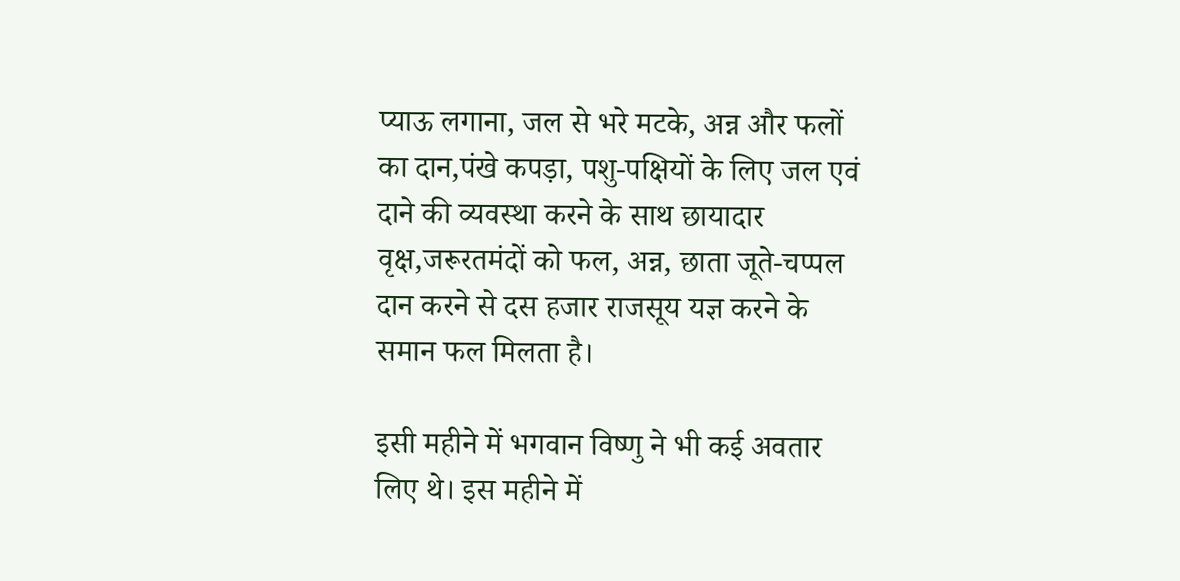प्याऊ लगाना, जल से भरे मटके, अन्न और फलों का दान,पंखे कपड़ा, पशु-पक्षियों के लिए जल एवं दाने की व्यवस्था करने के साथ छायादार वृक्ष,जरूरतमंदों को फल, अन्न, छाता जूते-चप्पल दान करने से दस हजार राजसूय यज्ञ करने के समान फल मिलता है।

इसी महीने में भगवान विष्णु ने भी कई अवतार लिए थे। इस महीने में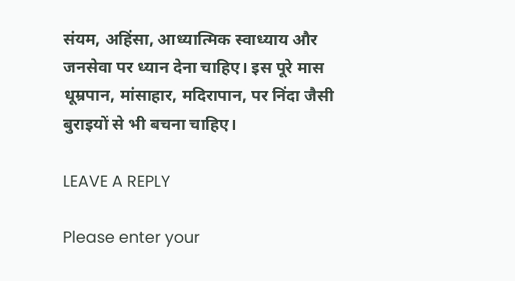संयम, अहिंसा, आध्यात्मिक स्वाध्याय और जनसेवा पर ध्यान देना चाहिए। इस पूरे मास धूम्रपान, मांसाहार, मदिरापान, पर निंदा जैसी बुराइयों से भी बचना चाहिए।

LEAVE A REPLY

Please enter your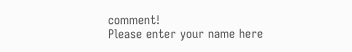comment!
Please enter your name here